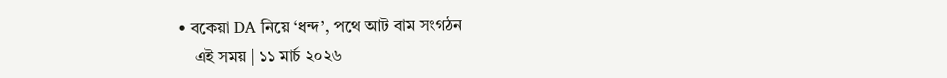• বকেয়া DA নিয়ে ‘ধন্দ’, পথে আট বাম সংগঠন
    এই সময় | ১১ মার্চ ২০২৬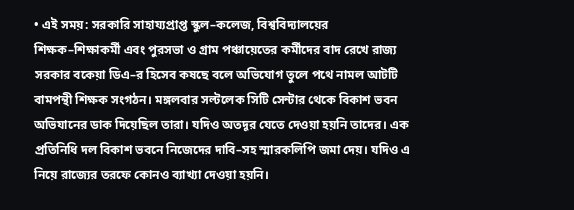• এই সময়: সরকারি সাহায্যপ্রাপ্ত স্কুল–কলেজ, বিশ্ববিদ্যালয়ের শিক্ষক–শিক্ষাকর্মী এবং পুরসভা ও গ্রাম পঞ্চায়েতের কর্মীদের বাদ রেখে রাজ্য সরকার বকেয়া ডিএ–র হিসেব কষছে বলে অভিযোগ তুলে পথে নামল আটটি বামপন্থী শিক্ষক সংগঠন। মঙ্গলবার সল্টলেক সিটি সেন্টার থেকে বিকাশ ভবন অভিযানের ডাক দিয়েছিল তারা। যদিও অতদূর যেতে দেওয়া হয়নি তাদের। এক প্রতিনিধি দল বিকাশ ভবনে নিজেদের দাবি–সহ স্মারকলিপি জমা দেয়। যদিও এ নিয়ে রাজ্যের তরফে কোনও ব্যাখ্যা দেওয়া হয়নি।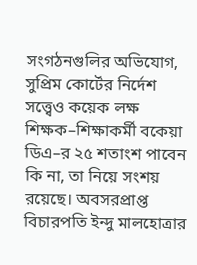সংগঠনগুলির অভিযোগ, সুপ্রিম কোর্টের নির্দেশ সত্ত্বেও কয়েক লক্ষ শিক্ষক–শিক্ষাকর্মী বকেয়া ডিএ–র ২৫ শতাংশ পাবেন কি না, তা নিয়ে সংশয় রয়েছে। অবসরপ্রাপ্ত বিচারপতি ইন্দু মালহোত্রার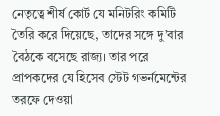নেতৃত্বে শীর্ষ কোর্ট যে মনিটরিং কমিটি তৈরি করে দিয়েছে, তাদের সঙ্গে দু’বার বৈঠকে বসেছে রাজ্য। তার পরে প্রাপকদের যে হিসেব স্টেট গভর্নমেন্টের তরফে দেওয়া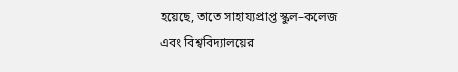হয়েছে, তাতে সাহায্যপ্রাপ্ত স্কুল–কলেজ এবং বিশ্ববিদ্যালয়ের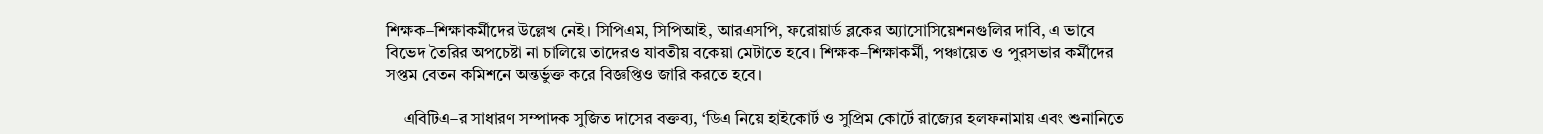শিক্ষক–শিক্ষাকর্মীদের উল্লেখ নেই। সিপিএম, সিপিআই, আরএসপি, ফরোয়ার্ড ব্লকের অ্যাসোসিয়েশনগুলির দাবি, এ ভাবে বিভেদ তৈরির অপচেষ্টা না চালিয়ে তাদেরও যাবতীয় বকেয়া মেটাতে হবে। শিক্ষক–শিক্ষাকর্মী, পঞ্চায়েত ও পুরসভার কর্মীদের সপ্তম বেতন কমিশনে অন্তর্ভুক্ত করে বিজ্ঞপ্তিও জারি করতে হবে।

    এবিটিএ–র সাধারণ সম্পাদক সুজিত দাসের বক্তব্য, ‘ডিএ নিয়ে হাইকোর্ট ও সুপ্রিম কোর্টে রাজ্যের হলফনামায় এবং শুনানিতে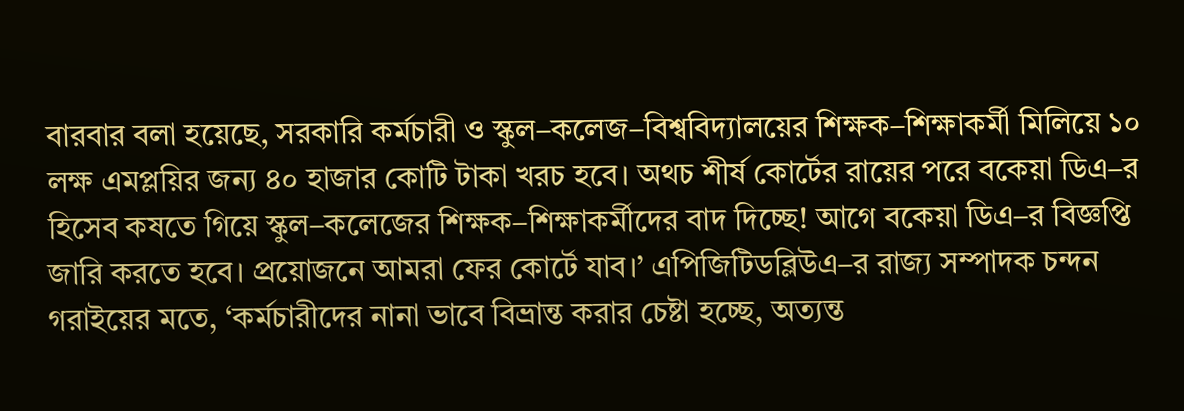বারবার বলা হয়েছে, সরকারি কর্মচারী ও স্কুল–কলেজ–বিশ্ববিদ্যালয়ের শিক্ষক–শিক্ষাকর্মী মিলিয়ে ১০ লক্ষ এমপ্লয়ির জন্য ৪০ হাজার কোটি টাকা খরচ হবে। অথচ শীর্ষ কোর্টের রায়ের পরে বকেয়া ডিএ–র হিসেব কষতে গিয়ে স্কুল–কলেজের শিক্ষক–শিক্ষাকর্মীদের বাদ দিচ্ছে! আগে বকেয়া ডিএ–র বিজ্ঞপ্তি জারি করতে হবে। প্রয়োজনে আমরা ফের কোর্টে যাব।’ এপিজিটিডব্লিউএ–র রাজ্য সম্পাদক চন্দন গরাইয়ের মতে, ‘কর্মচারীদের নানা ভাবে বিভ্রান্ত করার চেষ্টা হচ্ছে, অত্যন্ত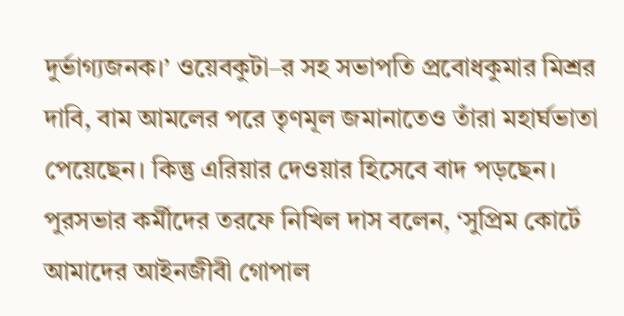দুর্ভাগ্যজনক।’ ওয়েবকুটা–র সহ সভাপতি প্রবোধকুমার মিশ্রর দাবি, বাম আমলের পরে তৃণমূল জমানাতেও তাঁরা মহার্ঘভাতা পেয়েছেন। কিন্তু এরিয়ার দেওয়ার হিসেবে বাদ পড়ছেন। পুরসভার কর্মীদের তরফে নিখিল দাস বলেন, ‘সুপ্রিম কোর্টে আমাদের আইনজীবী গোপাল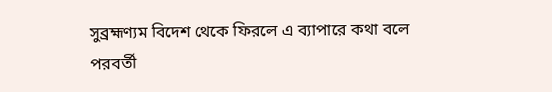সুব্রহ্মণ্যম বিদেশ থেকে ফিরলে এ ব্যাপারে কথা বলে পরবর্তী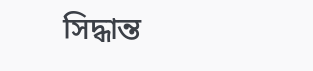সিদ্ধান্ত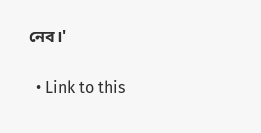নেব।'

  • Link to this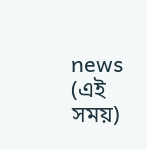news (এই সময়)